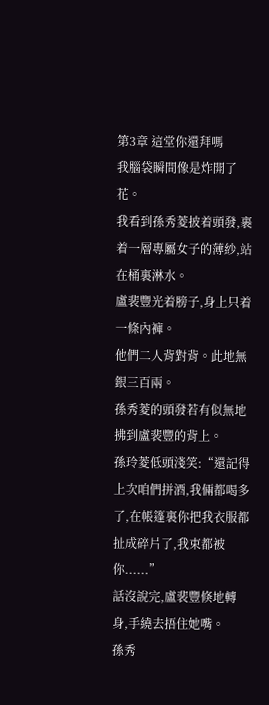第3章 這堂你還拜嗎
我腦袋瞬間像是炸開了花。
我看到孫秀菱披着頭發,裹着一層專屬女子的薄紗,站在桶裏淋水。
盧裴豐光着膀子,身上只着一條內褲。
他們二人背對背。此地無銀三百兩。
孫秀菱的頭發若有似無地拂到盧裴豐的背上。
孫玲菱低頭淺笑:“還記得上次咱們拼酒,我倆都喝多了,在帳篷裏你把我衣服都扯成碎片了,我束都被你......”
話沒說完,盧裴豐倏地轉身,手繞去捂住她嘴。
孫秀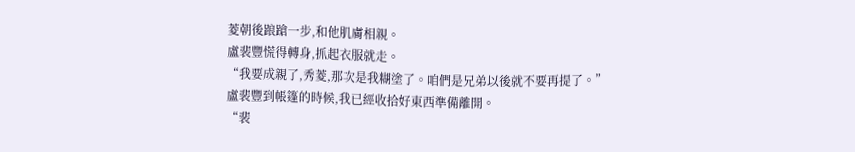菱朝後踉蹌一步,和他肌膚相親。
盧裴豐慌得轉身,抓起衣服就走。
“我要成親了,秀菱,那次是我糊塗了。咱們是兄弟以後就不要再提了。”
盧裴豐到帳篷的時候,我已經收拾好東西準備離開。
“裴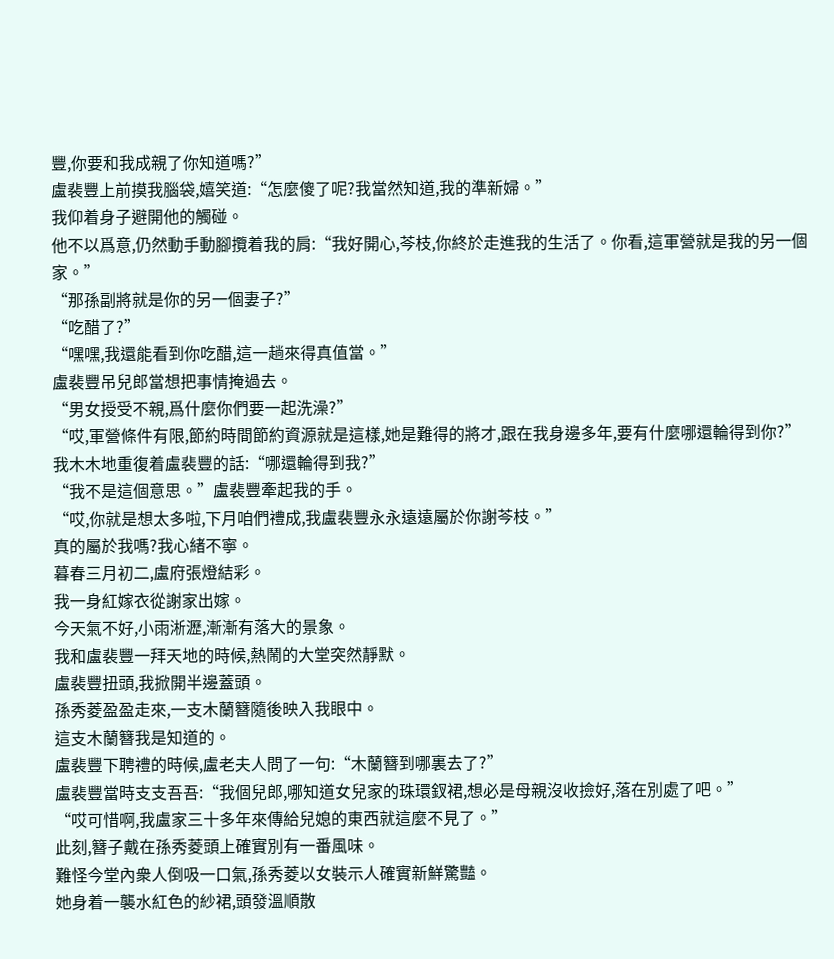豐,你要和我成親了你知道嗎?”
盧裴豐上前摸我腦袋,嬉笑道:“怎麼傻了呢?我當然知道,我的準新婦。”
我仰着身子避開他的觸碰。
他不以爲意,仍然動手動腳攬着我的肩:“我好開心,芩枝,你終於走進我的生活了。你看,這軍營就是我的另一個家。”
“那孫副將就是你的另一個妻子?”
“吃醋了?”
“嘿嘿,我還能看到你吃醋,這一趟來得真值當。”
盧裴豐吊兒郎當想把事情掩過去。
“男女授受不親,爲什麼你們要一起洗澡?”
“哎,軍營條件有限,節約時間節約資源就是這樣,她是難得的將才,跟在我身邊多年,要有什麼哪還輪得到你?”
我木木地重復着盧裴豐的話:“哪還輪得到我?”
“我不是這個意思。”盧裴豐牽起我的手。
“哎,你就是想太多啦,下月咱們禮成,我盧裴豐永永遠遠屬於你謝芩枝。”
真的屬於我嗎?我心緒不寧。
暮春三月初二,盧府張燈結彩。
我一身紅嫁衣從謝家出嫁。
今天氣不好,小雨淅瀝,漸漸有落大的景象。
我和盧裴豐一拜天地的時候,熱鬧的大堂突然靜默。
盧裴豐扭頭,我掀開半邊蓋頭。
孫秀菱盈盈走來,一支木蘭簪隨後映入我眼中。
這支木蘭簪我是知道的。
盧裴豐下聘禮的時候,盧老夫人問了一句:“木蘭簪到哪裏去了?”
盧裴豐當時支支吾吾:“我個兒郎,哪知道女兒家的珠環釵裙,想必是母親沒收撿好,落在別處了吧。”
“哎可惜啊,我盧家三十多年來傳給兒媳的東西就這麼不見了。”
此刻,簪子戴在孫秀菱頭上確實別有一番風味。
難怪今堂內衆人倒吸一口氣,孫秀菱以女裝示人確實新鮮驚豔。
她身着一襲水紅色的紗裙,頭發溫順散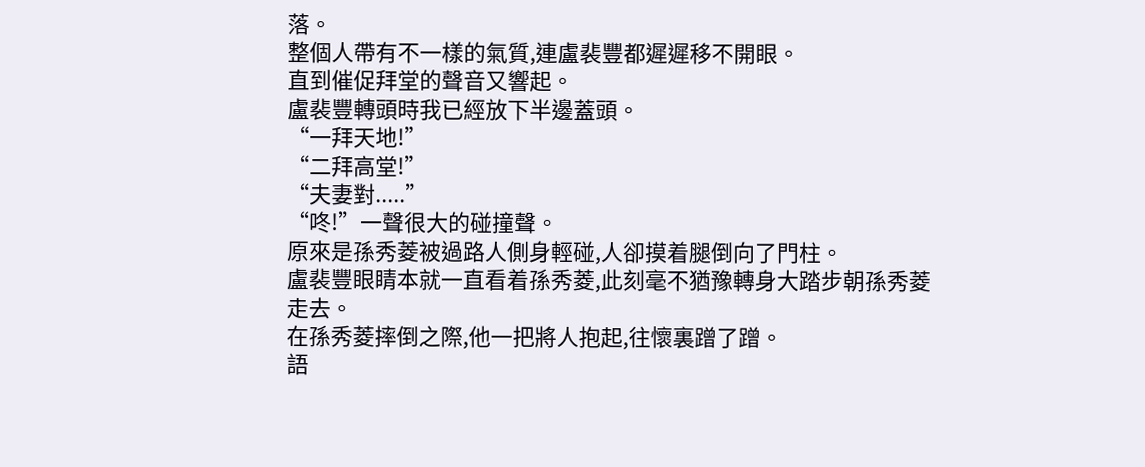落。
整個人帶有不一樣的氣質,連盧裴豐都遲遲移不開眼。
直到催促拜堂的聲音又響起。
盧裴豐轉頭時我已經放下半邊蓋頭。
“一拜天地!”
“二拜高堂!”
“夫妻對.....”
“咚!”一聲很大的碰撞聲。
原來是孫秀菱被過路人側身輕碰,人卻摸着腿倒向了門柱。
盧裴豐眼睛本就一直看着孫秀菱,此刻毫不猶豫轉身大踏步朝孫秀菱走去。
在孫秀菱摔倒之際,他一把將人抱起,往懷裏蹭了蹭。
語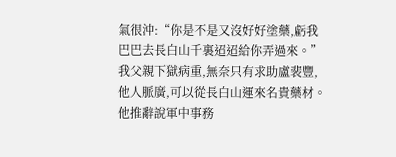氣很沖:“你是不是又沒好好塗藥,虧我巴巴去長白山千裏迢迢給你弄過來。”
我父親下獄病重,無奈只有求助盧裴豐,他人脈廣,可以從長白山運來名貴藥材。
他推辭說軍中事務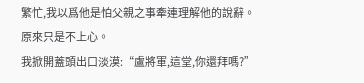繁忙,我以爲他是怕父親之事牽連理解他的說辭。
原來只是不上心。
我掀開蓋頭出口淡漠:“盧將軍,這堂,你還拜嗎?”